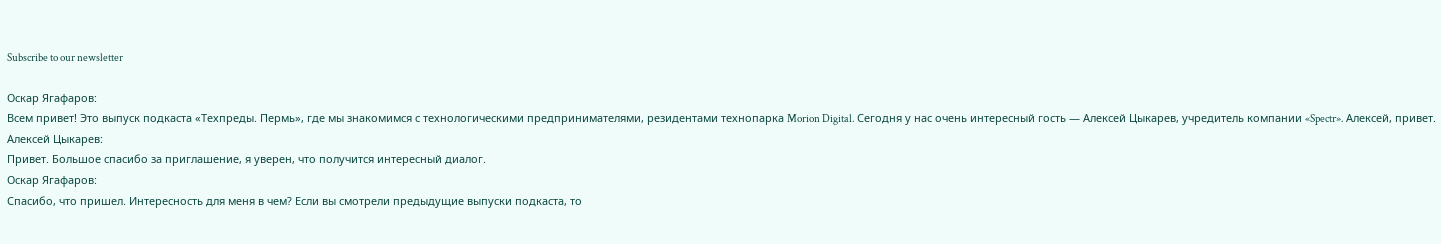Subscribe to our newsletter

Оскар Ягафаров:
Всем привет! Это выпуск подкаста «Техпреды. Пермь», где мы знакомимся с технологическими предпринимателями, резидентами технопарка Morion Digital. Сегодня у нас очень интересный гость — Алексей Цыкарев, учредитель компании «Spectr». Алексей, привет.
Алексей Цыкарев:
Привет. Большое спасибо за приглашение, я уверен, что получится интересный диалог.
Оскар Ягафаров:
Спасибо, что пришел. Интересность для меня в чем? Если вы смотрели предыдущие выпуски подкаста, то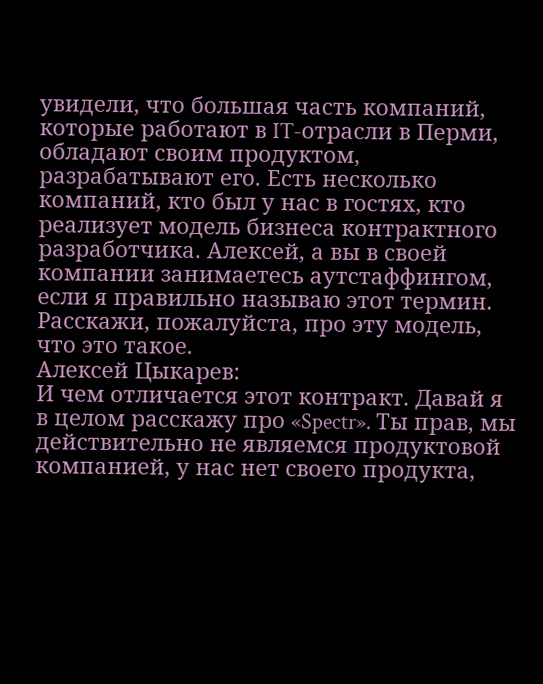увидели, что большая часть компаний, которые работают в IT-отрасли в Перми, обладают своим продуктом, разрабатывают его. Есть несколько компаний, кто был у нас в гостях, кто реализует модель бизнеса контрактного разработчика. Алексей, а вы в своей компании занимаетесь аутстаффингом, если я правильно называю этот термин.
Расскажи, пожалуйста, про эту модель, что это такое.
Алексей Цыкарев:
И чем отличается этот контракт. Давай я в целом расскажу про «Spectr». Ты прав, мы действительно не являемся продуктовой компанией, у нас нет своего продукта,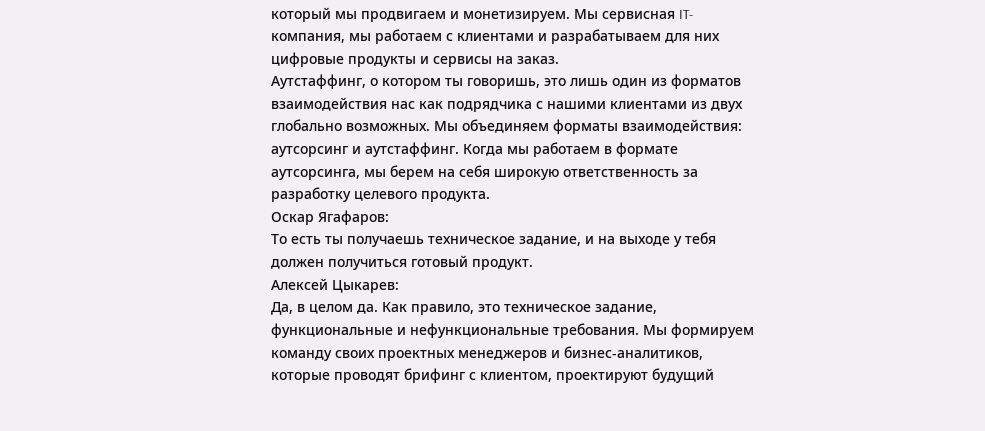который мы продвигаем и монетизируем. Мы сервисная IT-компания, мы работаем с клиентами и разрабатываем для них цифровые продукты и сервисы на заказ.
Аутстаффинг, о котором ты говоришь, это лишь один из форматов взаимодействия нас как подрядчика с нашими клиентами из двух глобально возможных. Мы объединяем форматы взаимодействия: аутсорсинг и аутстаффинг. Когда мы работаем в формате аутсорсинга, мы берем на себя широкую ответственность за разработку целевого продукта.
Оскар Ягафаров:
То есть ты получаешь техническое задание, и на выходе у тебя должен получиться готовый продукт.
Алексей Цыкарев:
Да, в целом да. Как правило, это техническое задание, функциональные и нефункциональные требования. Мы формируем команду своих проектных менеджеров и бизнес-аналитиков, которые проводят брифинг с клиентом, проектируют будущий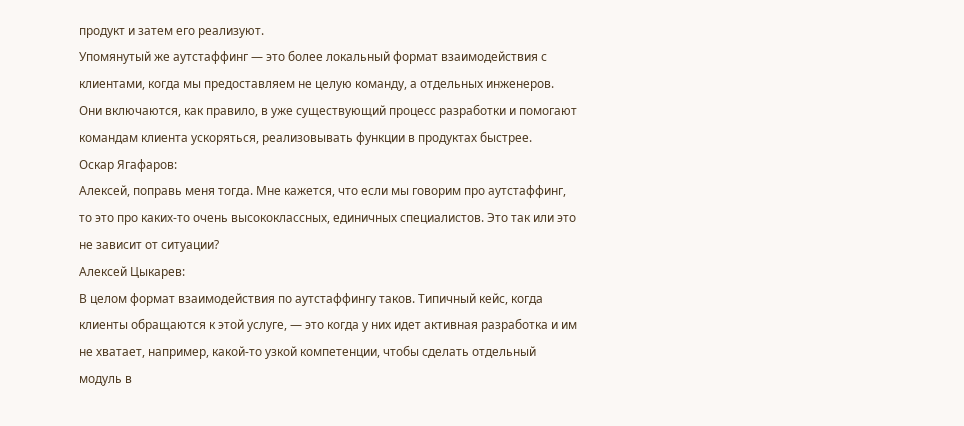продукт и затем его реализуют.
Упомянутый же аутстаффинг — это более локальный формат взаимодействия с клиентами, когда мы предоставляем не целую команду, а отдельных инженеров. Они включаются, как правило, в уже существующий процесс разработки и помогают командам клиента ускоряться, реализовывать функции в продуктах быстрее.
Оскар Ягафаров:
Алексей, поправь меня тогда. Мне кажется, что если мы говорим про аутстаффинг, то это про каких-то очень высококлассных, единичных специалистов. Это так или это не зависит от ситуации?
Алексей Цыкарев:
В целом формат взаимодействия по аутстаффингу таков. Типичный кейс, когда клиенты обращаются к этой услуге, — это когда у них идет активная разработка и им не хватает, например, какой-то узкой компетенции, чтобы сделать отдельный модуль в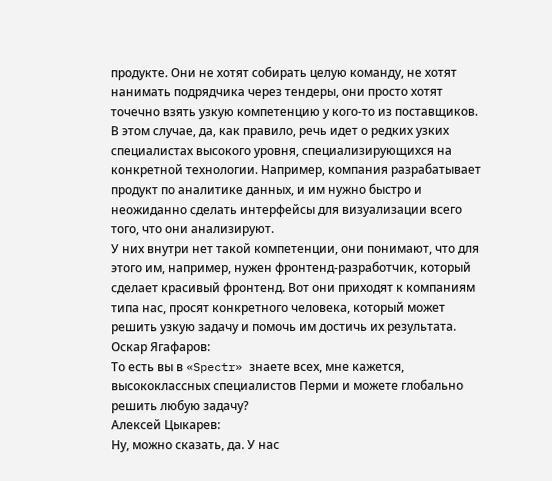продукте. Они не хотят собирать целую команду, не хотят нанимать подрядчика через тендеры, они просто хотят точечно взять узкую компетенцию у кого-то из поставщиков.
В этом случае, да, как правило, речь идет о редких узких специалистах высокого уровня, специализирующихся на конкретной технологии. Например, компания разрабатывает продукт по аналитике данных, и им нужно быстро и неожиданно сделать интерфейсы для визуализации всего того, что они анализируют.
У них внутри нет такой компетенции, они понимают, что для этого им, например, нужен фронтенд-разработчик, который сделает красивый фронтенд. Вот они приходят к компаниям типа нас, просят конкретного человека, который может решить узкую задачу и помочь им достичь их результата.
Оскар Ягафаров:
То есть вы в «Spectr» знаете всех, мне кажется, высококлассных специалистов Перми и можете глобально решить любую задачу?
Алексей Цыкарев:
Ну, можно сказать, да. У нас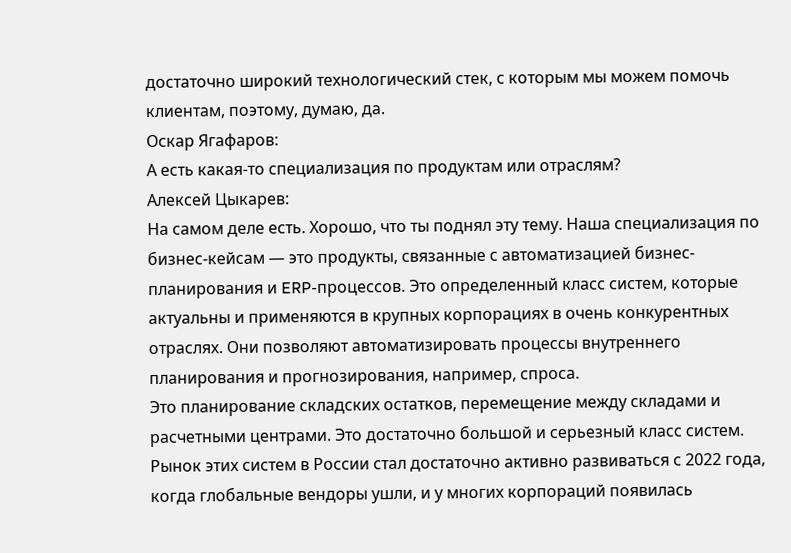достаточно широкий технологический стек, с которым мы можем помочь клиентам, поэтому, думаю, да.
Оскар Ягафаров:
А есть какая-то специализация по продуктам или отраслям?
Алексей Цыкарев:
На самом деле есть. Хорошо, что ты поднял эту тему. Наша специализация по бизнес-кейсам — это продукты, связанные с автоматизацией бизнес-планирования и ERP-процессов. Это определенный класс систем, которые актуальны и применяются в крупных корпорациях в очень конкурентных отраслях. Они позволяют автоматизировать процессы внутреннего планирования и прогнозирования, например, спроса.
Это планирование складских остатков, перемещение между складами и расчетными центрами. Это достаточно большой и серьезный класс систем. Рынок этих систем в России стал достаточно активно развиваться с 2022 года, когда глобальные вендоры ушли, и у многих корпораций появилась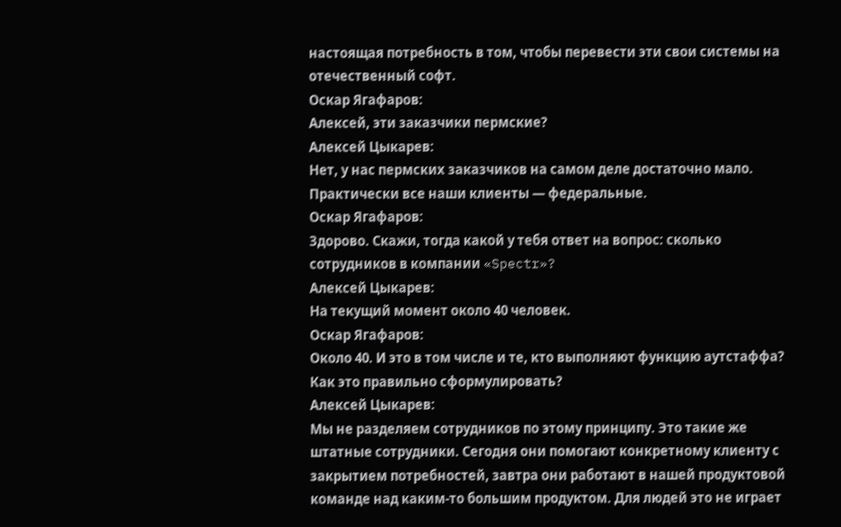настоящая потребность в том, чтобы перевести эти свои системы на отечественный софт.
Оскар Ягафаров:
Алексей, эти заказчики пермские?
Алексей Цыкарев:
Нет, у нас пермских заказчиков на самом деле достаточно мало. Практически все наши клиенты — федеральные.
Оскар Ягафаров:
Здорово. Скажи, тогда какой у тебя ответ на вопрос: сколько сотрудников в компании «Spectr»?
Алексей Цыкарев:
На текущий момент около 40 человек.
Оскар Ягафаров:
Около 40. И это в том числе и те, кто выполняют функцию аутстаффа? Как это правильно сформулировать?
Алексей Цыкарев:
Мы не разделяем сотрудников по этому принципу. Это такие же штатные сотрудники. Сегодня они помогают конкретному клиенту с закрытием потребностей, завтра они работают в нашей продуктовой команде над каким-то большим продуктом. Для людей это не играет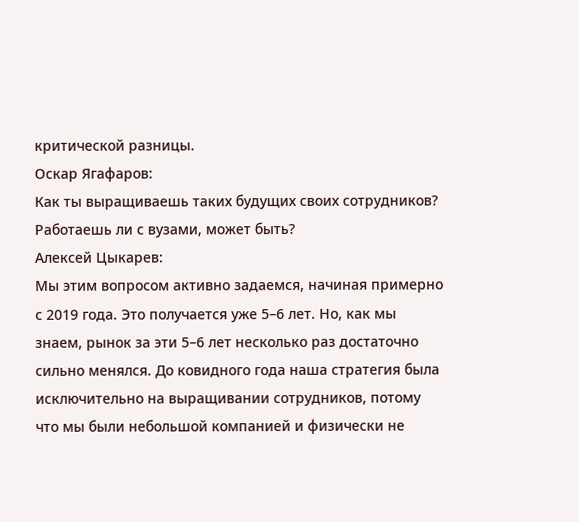критической разницы.
Оскар Ягафаров:
Как ты выращиваешь таких будущих своих сотрудников? Работаешь ли с вузами, может быть?
Алексей Цыкарев:
Мы этим вопросом активно задаемся, начиная примерно с 2019 года. Это получается уже 5–6 лет. Но, как мы знаем, рынок за эти 5–6 лет несколько раз достаточно сильно менялся. До ковидного года наша стратегия была исключительно на выращивании сотрудников, потому что мы были небольшой компанией и физически не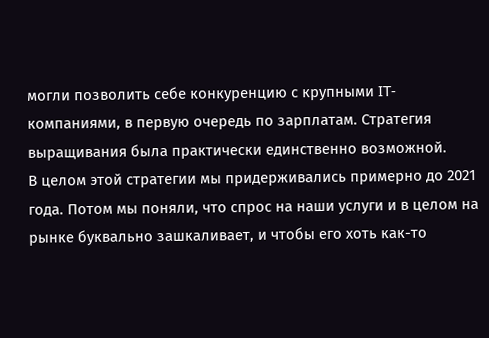могли позволить себе конкуренцию с крупными IT-компаниями, в первую очередь по зарплатам. Стратегия выращивания была практически единственно возможной.
В целом этой стратегии мы придерживались примерно до 2021 года. Потом мы поняли, что спрос на наши услуги и в целом на рынке буквально зашкаливает, и чтобы его хоть как-то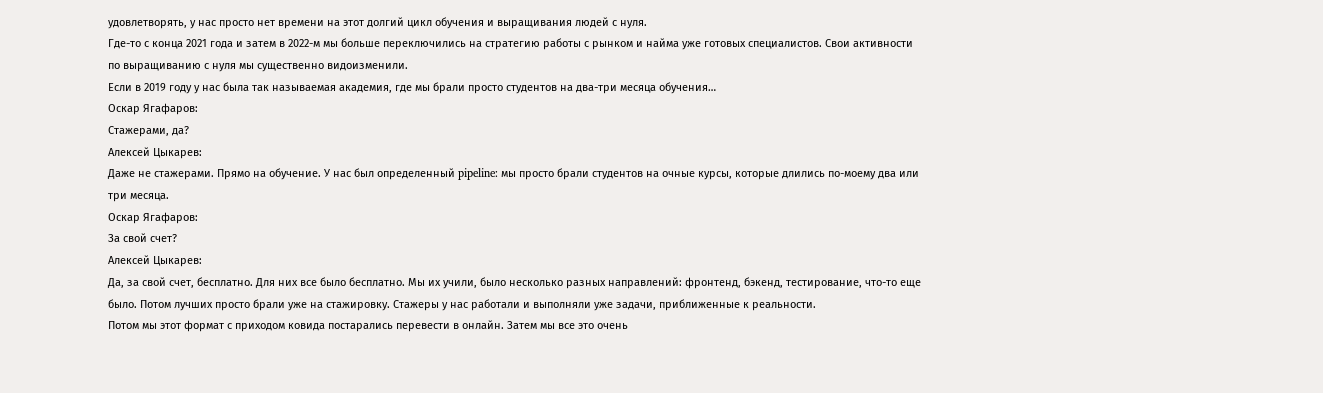удовлетворять, у нас просто нет времени на этот долгий цикл обучения и выращивания людей с нуля.
Где-то с конца 2021 года и затем в 2022-м мы больше переключились на стратегию работы с рынком и найма уже готовых специалистов. Свои активности по выращиванию с нуля мы существенно видоизменили.
Если в 2019 году у нас была так называемая академия, где мы брали просто студентов на два-три месяца обучения…
Оскар Ягафаров:
Стажерами, да?
Алексей Цыкарев:
Даже не стажерами. Прямо на обучение. У нас был определенный pipeline: мы просто брали студентов на очные курсы, которые длились по-моему два или три месяца.
Оскар Ягафаров:
За свой счет?
Алексей Цыкарев:
Да, за свой счет, бесплатно. Для них все было бесплатно. Мы их учили, было несколько разных направлений: фронтенд, бэкенд, тестирование, что-то еще было. Потом лучших просто брали уже на стажировку. Стажеры у нас работали и выполняли уже задачи, приближенные к реальности.
Потом мы этот формат с приходом ковида постарались перевести в онлайн. Затем мы все это очень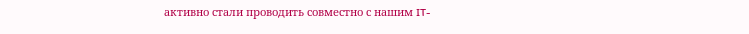активно стали проводить совместно с нашим IT-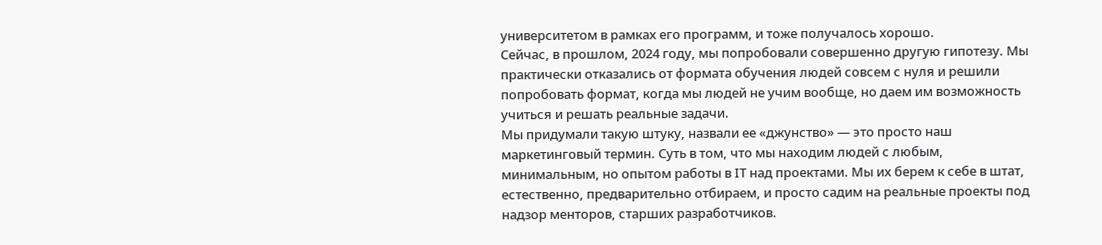университетом в рамках его программ, и тоже получалось хорошо.
Сейчас, в прошлом, 2024 году, мы попробовали совершенно другую гипотезу. Мы практически отказались от формата обучения людей совсем с нуля и решили попробовать формат, когда мы людей не учим вообще, но даем им возможность учиться и решать реальные задачи.
Мы придумали такую штуку, назвали ее «джунство» — это просто наш маркетинговый термин. Суть в том, что мы находим людей с любым, минимальным, но опытом работы в IT над проектами. Мы их берем к себе в штат, естественно, предварительно отбираем, и просто садим на реальные проекты под надзор менторов, старших разработчиков.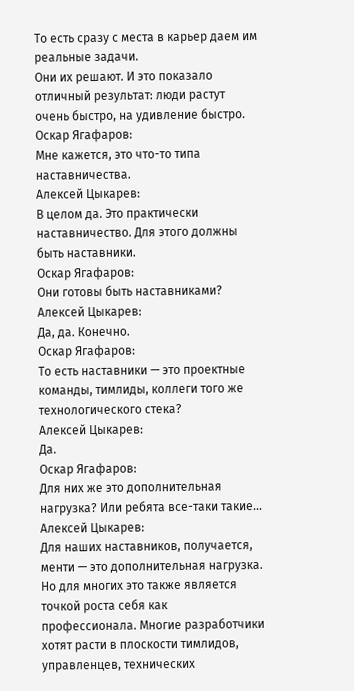То есть сразу с места в карьер даем им реальные задачи.
Они их решают. И это показало отличный результат: люди растут очень быстро, на удивление быстро.
Оскар Ягафаров:
Мне кажется, это что-то типа наставничества.
Алексей Цыкарев:
В целом да. Это практически наставничество. Для этого должны быть наставники.
Оскар Ягафаров:
Они готовы быть наставниками?
Алексей Цыкарев:
Да, да. Конечно.
Оскар Ягафаров:
То есть наставники — это проектные команды, тимлиды, коллеги того же технологического стека?
Алексей Цыкарев:
Да.
Оскар Ягафаров:
Для них же это дополнительная нагрузка? Или ребята все-таки такие…
Алексей Цыкарев:
Для наших наставников, получается, менти — это дополнительная нагрузка. Но для многих это также является точкой роста себя как профессионала. Многие разработчики хотят расти в плоскости тимлидов, управленцев, технических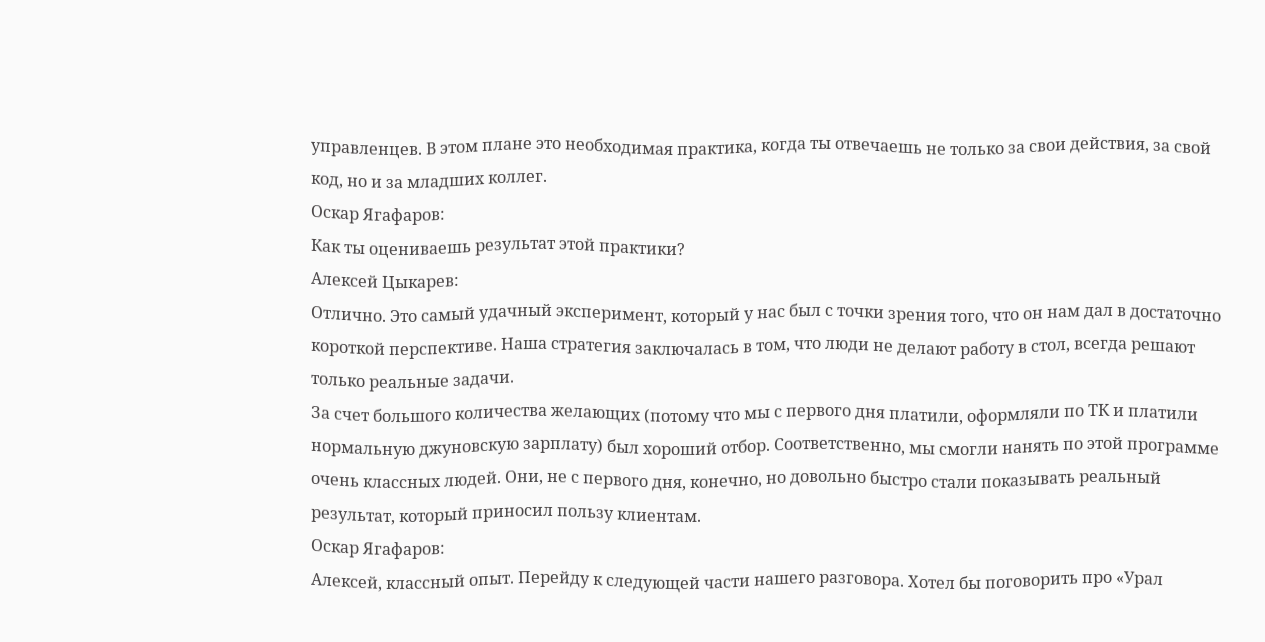управленцев. В этом плане это необходимая практика, когда ты отвечаешь не только за свои действия, за свой код, но и за младших коллег.
Оскар Ягафаров:
Как ты оцениваешь результат этой практики?
Алексей Цыкарев:
Отлично. Это самый удачный эксперимент, который у нас был с точки зрения того, что он нам дал в достаточно короткой перспективе. Наша стратегия заключалась в том, что люди не делают работу в стол, всегда решают только реальные задачи.
За счет большого количества желающих (потому что мы с первого дня платили, оформляли по ТК и платили нормальную джуновскую зарплату) был хороший отбор. Соответственно, мы смогли нанять по этой программе очень классных людей. Они, не с первого дня, конечно, но довольно быстро стали показывать реальный результат, который приносил пользу клиентам.
Оскар Ягафаров:
Алексей, классный опыт. Перейду к следующей части нашего разговора. Хотел бы поговорить про «Урал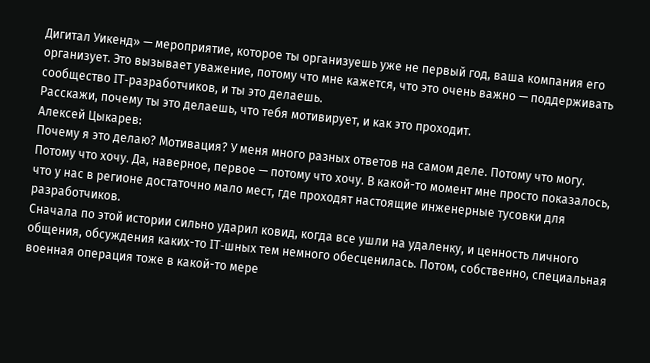Дигитал Уикенд» — мероприятие, которое ты организуешь уже не первый год, ваша компания его организует. Это вызывает уважение, потому что мне кажется, что это очень важно — поддерживать сообщество IT-разработчиков, и ты это делаешь.
Расскажи, почему ты это делаешь, что тебя мотивирует, и как это проходит.
Алексей Цыкарев:
Почему я это делаю? Мотивация? У меня много разных ответов на самом деле. Потому что могу. Потому что хочу. Да, наверное, первое — потому что хочу. В какой-то момент мне просто показалось, что у нас в регионе достаточно мало мест, где проходят настоящие инженерные тусовки для разработчиков.
Сначала по этой истории сильно ударил ковид, когда все ушли на удаленку, и ценность личного общения, обсуждения каких-то IT-шных тем немного обесценилась. Потом, собственно, специальная военная операция тоже в какой-то мере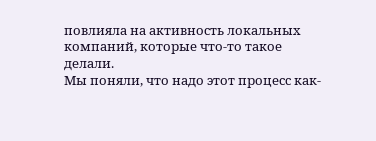повлияла на активность локальных компаний, которые что-то такое делали.
Мы поняли, что надо этот процесс как-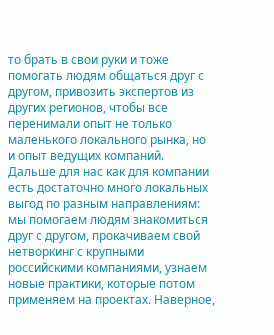то брать в свои руки и тоже помогать людям общаться друг с другом, привозить экспертов из других регионов, чтобы все перенимали опыт не только маленького локального рынка, но и опыт ведущих компаний.
Дальше для нас как для компании есть достаточно много локальных выгод по разным направлениям: мы помогаем людям знакомиться друг с другом, прокачиваем свой нетворкинг с крупными российскими компаниями, узнаем новые практики, которые потом применяем на проектах. Наверное,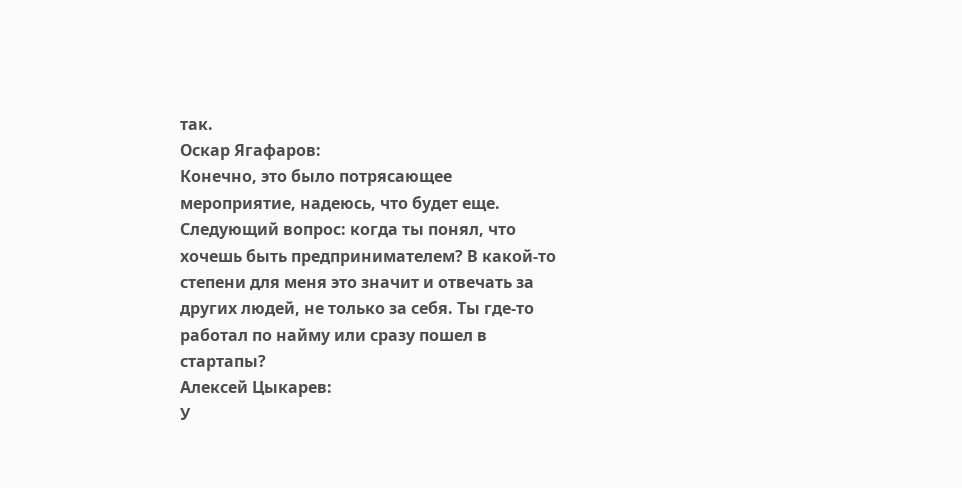так.
Оскар Ягафаров:
Конечно, это было потрясающее мероприятие, надеюсь, что будет еще. Следующий вопрос: когда ты понял, что хочешь быть предпринимателем? В какой-то степени для меня это значит и отвечать за других людей, не только за себя. Ты где-то работал по найму или сразу пошел в стартапы?
Алексей Цыкарев:
У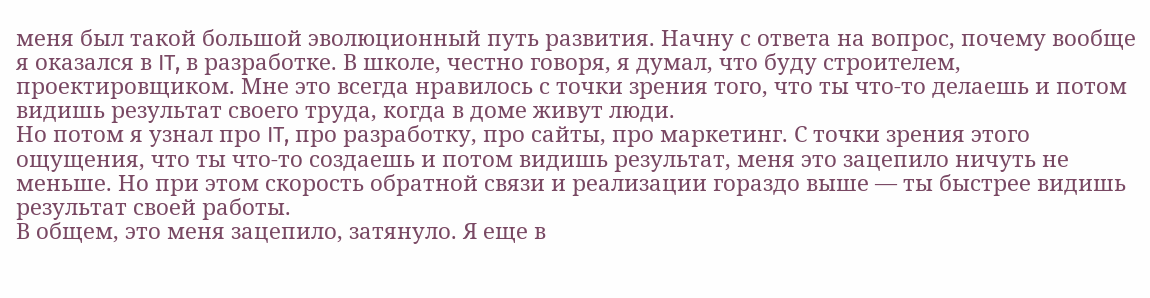меня был такой большой эволюционный путь развития. Начну с ответа на вопрос, почему вообще я оказался в IT, в разработке. В школе, честно говоря, я думал, что буду строителем, проектировщиком. Мне это всегда нравилось с точки зрения того, что ты что-то делаешь и потом видишь результат своего труда, когда в доме живут люди.
Но потом я узнал про IT, про разработку, про сайты, про маркетинг. С точки зрения этого ощущения, что ты что-то создаешь и потом видишь результат, меня это зацепило ничуть не меньше. Но при этом скорость обратной связи и реализации гораздо выше — ты быстрее видишь результат своей работы.
В общем, это меня зацепило, затянуло. Я еще в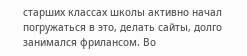старших классах школы активно начал погружаться в это, делать сайты, долго занимался фрилансом. Во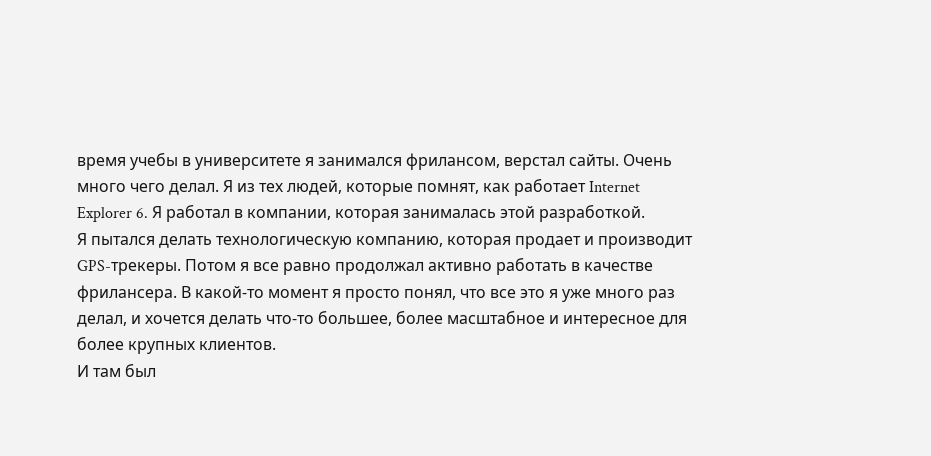время учебы в университете я занимался фрилансом, верстал сайты. Очень много чего делал. Я из тех людей, которые помнят, как работает Internet Explorer 6. Я работал в компании, которая занималась этой разработкой.
Я пытался делать технологическую компанию, которая продает и производит GPS-трекеры. Потом я все равно продолжал активно работать в качестве фрилансера. В какой-то момент я просто понял, что все это я уже много раз делал, и хочется делать что-то большее, более масштабное и интересное для более крупных клиентов.
И там был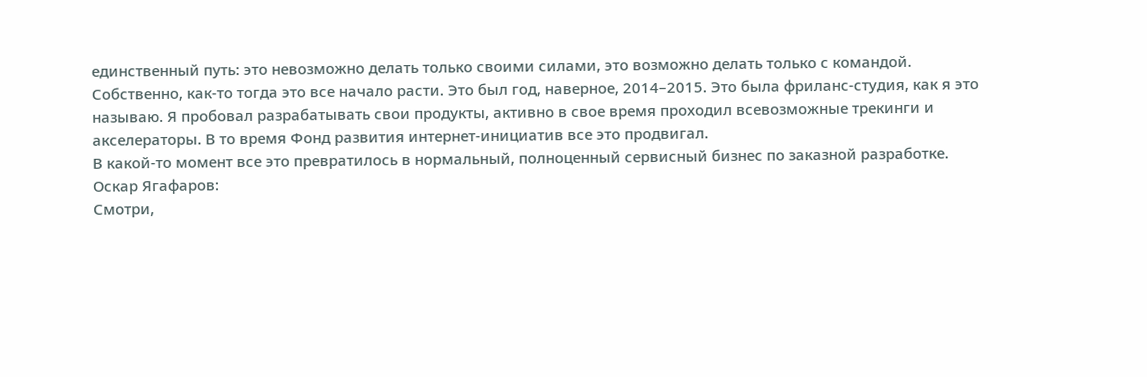единственный путь: это невозможно делать только своими силами, это возможно делать только с командой. Собственно, как-то тогда это все начало расти. Это был год, наверное, 2014–2015. Это была фриланс-студия, как я это называю. Я пробовал разрабатывать свои продукты, активно в свое время проходил всевозможные трекинги и акселераторы. В то время Фонд развития интернет-инициатив все это продвигал.
В какой-то момент все это превратилось в нормальный, полноценный сервисный бизнес по заказной разработке.
Оскар Ягафаров:
Смотри,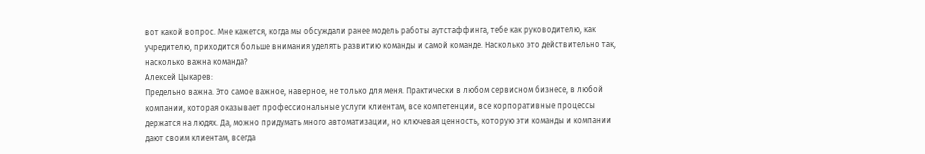вот какой вопрос. Мне кажется, когда мы обсуждали ранее модель работы аутстаффинга, тебе как руководителю, как учредителю, приходится больше внимания уделять развитию команды и самой команде. Насколько это действительно так, насколько важна команда?
Алексей Цыкарев:
Предельно важна. Это самое важное, наверное, не только для меня. Практически в любом сервисном бизнесе, в любой компании, которая оказывает профессиональные услуги клиентам, все компетенции, все корпоративные процессы держатся на людях. Да, можно придумать много автоматизации, но ключевая ценность, которую эти команды и компании дают своим клиентам, всегда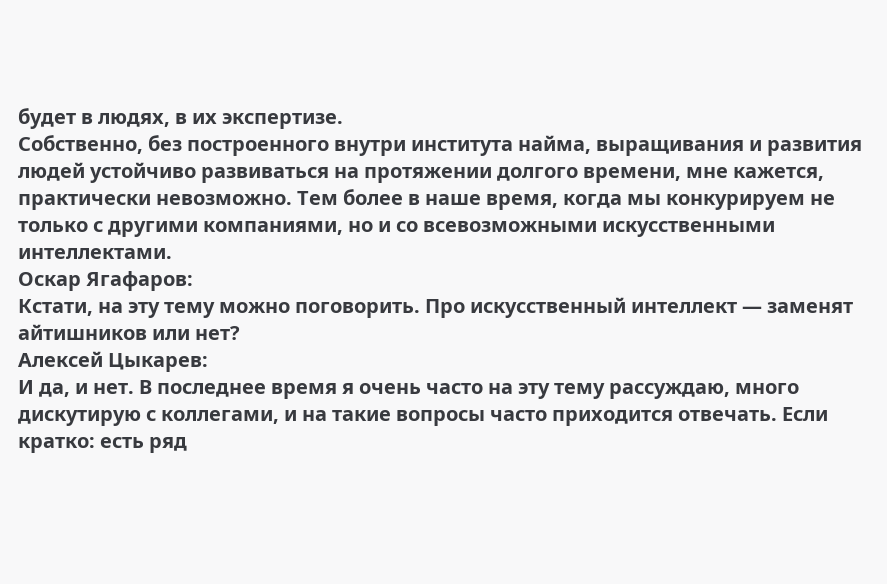будет в людях, в их экспертизе.
Собственно, без построенного внутри института найма, выращивания и развития людей устойчиво развиваться на протяжении долгого времени, мне кажется, практически невозможно. Тем более в наше время, когда мы конкурируем не только с другими компаниями, но и со всевозможными искусственными интеллектами.
Оскар Ягафаров:
Кстати, на эту тему можно поговорить. Про искусственный интеллект — заменят айтишников или нет?
Алексей Цыкарев:
И да, и нет. В последнее время я очень часто на эту тему рассуждаю, много дискутирую с коллегами, и на такие вопросы часто приходится отвечать. Если кратко: есть ряд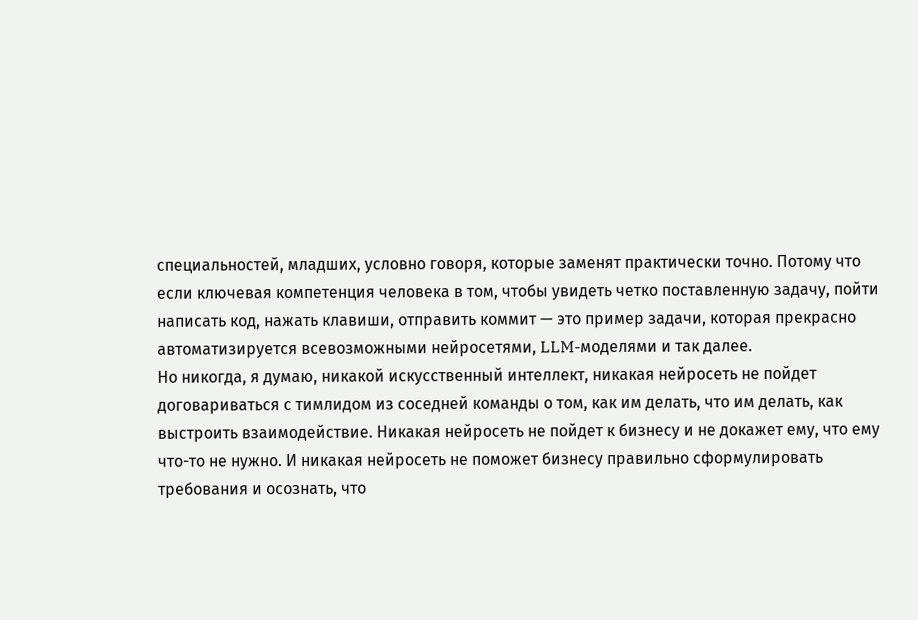специальностей, младших, условно говоря, которые заменят практически точно. Потому что если ключевая компетенция человека в том, чтобы увидеть четко поставленную задачу, пойти написать код, нажать клавиши, отправить коммит — это пример задачи, которая прекрасно автоматизируется всевозможными нейросетями, LLM-моделями и так далее.
Но никогда, я думаю, никакой искусственный интеллект, никакая нейросеть не пойдет договариваться с тимлидом из соседней команды о том, как им делать, что им делать, как выстроить взаимодействие. Никакая нейросеть не пойдет к бизнесу и не докажет ему, что ему что-то не нужно. И никакая нейросеть не поможет бизнесу правильно сформулировать требования и осознать, что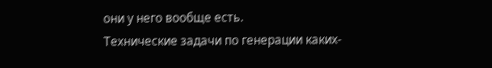они у него вообще есть.
Технические задачи по генерации каких-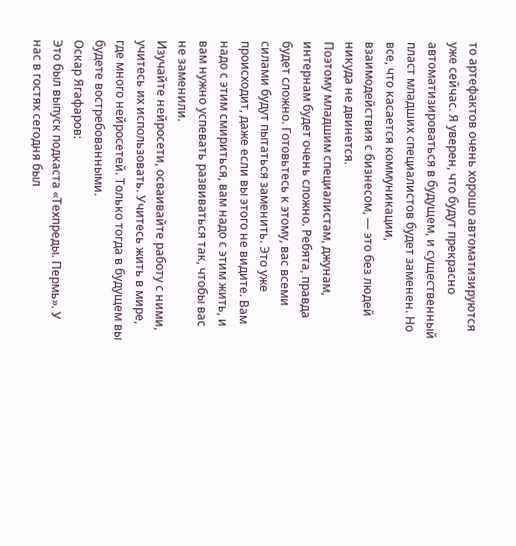то артефактов очень хорошо автоматизируются уже сейчас. Я уверен, что будут прекрасно автоматизироваться в будущем, и существенный пласт младших специалистов будет заменен. Но все, что касается коммуникации, взаимодействия с бизнесом, — это без людей никуда не двинется.
Поэтому младшим специалистам, джунам, интернам будет очень сложно. Ребята, правда будет сложно. Готовьтесь к этому, вас всеми силами будут пытаться заменить. Это уже происходит, даже если вы этого не видите. Вам надо с этим смириться, вам надо с этим жить, и вам нужно успевать развиваться так, чтобы вас не заменили.
Изучайте нейросети, осваивайте работу с ними, учитесь их использовать. Учитесь жить в мире, где много нейросетей. Только тогда в будущем вы будете востребованными.
Оскар Ягафаров:
Это был выпуск подкаста «Техпреды. Пермь». У нас в гостях сегодня был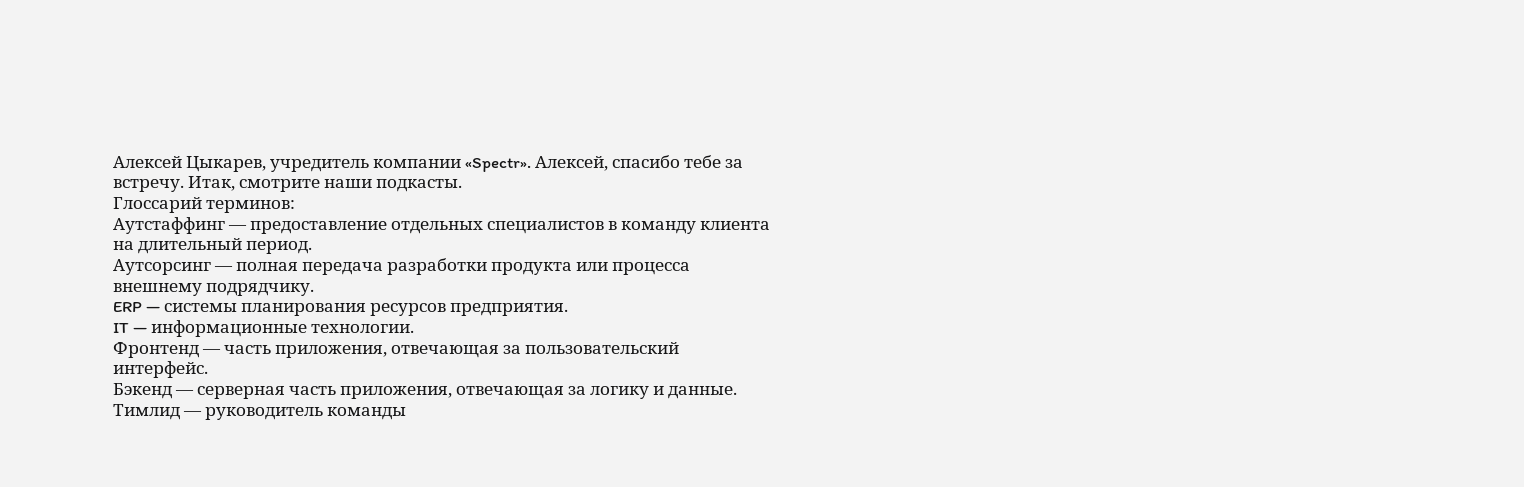Алексей Цыкарев, учредитель компании «Spectr». Алексей, спасибо тебе за встречу. Итак, смотрите наши подкасты.
Глоссарий терминов:
Аутстаффинг — предоставление отдельных специалистов в команду клиента на длительный период.
Аутсорсинг — полная передача разработки продукта или процесса внешнему подрядчику.
ERP — системы планирования ресурсов предприятия.
IT — информационные технологии.
Фронтенд — часть приложения, отвечающая за пользовательский интерфейс.
Бэкенд — серверная часть приложения, отвечающая за логику и данные.
Тимлид — руководитель команды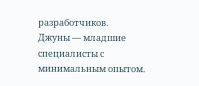разработчиков.
Джуны — младшие специалисты с минимальным опытом.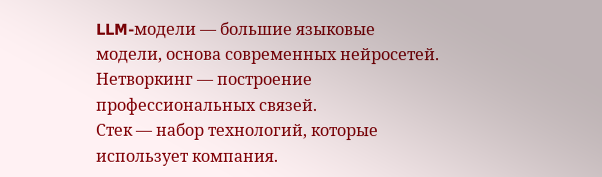LLM-модели — большие языковые модели, основа современных нейросетей.
Нетворкинг — построение профессиональных связей.
Стек — набор технологий, которые использует компания.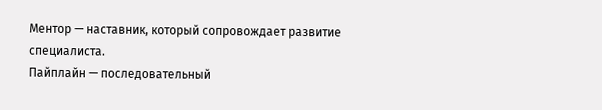Ментор — наставник, который сопровождает развитие специалиста.
Пайплайн — последовательный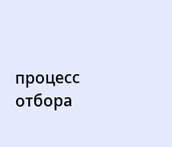процесс отбора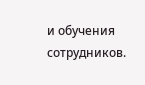и обучения сотрудников.